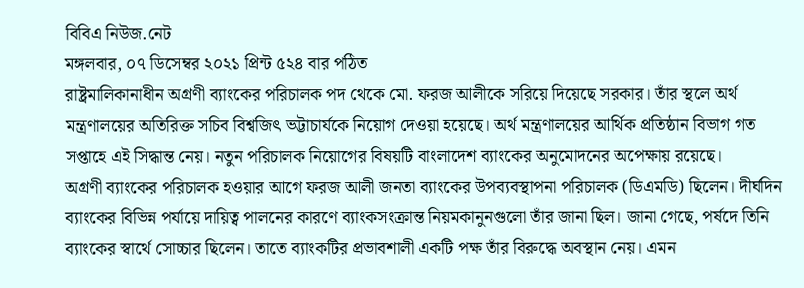বিবিএ নিউজ.নেট
মঙ্গলবার, ০৭ ডিসেম্বর ২০২১ প্রিন্ট ৫২৪ বার পঠিত
রাষ্ট্রমালিকানাধীন অগ্রণী ব্যাংকের পরিচালক পদ থেকে মো. ফরজ আলীকে সরিয়ে দিয়েছে সরকার। তাঁর স্থলে অর্থ মন্ত্রণালয়ের অতিরিক্ত সচিব বিশ্বজিৎ ভট্টাচার্যকে নিয়োগ দেওয়া হয়েছে। অর্থ মন্ত্রণালয়ের আর্থিক প্রতিষ্ঠান বিভাগ গত সপ্তাহে এই সিদ্ধান্ত নেয়। নতুন পরিচালক নিয়োগের বিষয়টি বাংলাদেশ ব্যাংকের অনুমোদনের অপেক্ষায় রয়েছে।
অগ্রণী ব্যাংকের পরিচালক হওয়ার আগে ফরজ আলী জনতা ব্যাংকের উপব্যবস্থাপনা পরিচালক (ডিএমডি) ছিলেন। দীর্ঘদিন ব্যাংকের বিভিন্ন পর্যায়ে দায়িত্ব পালনের কারণে ব্যাংকসংক্রান্ত নিয়মকানুনগুলো তাঁর জানা ছিল। জানা গেছে, পর্ষদে তিনি ব্যাংকের স্বার্থে সোচ্চার ছিলেন। তাতে ব্যাংকটির প্রভাবশালী একটি পক্ষ তাঁর বিরুদ্ধে অবস্থান নেয়। এমন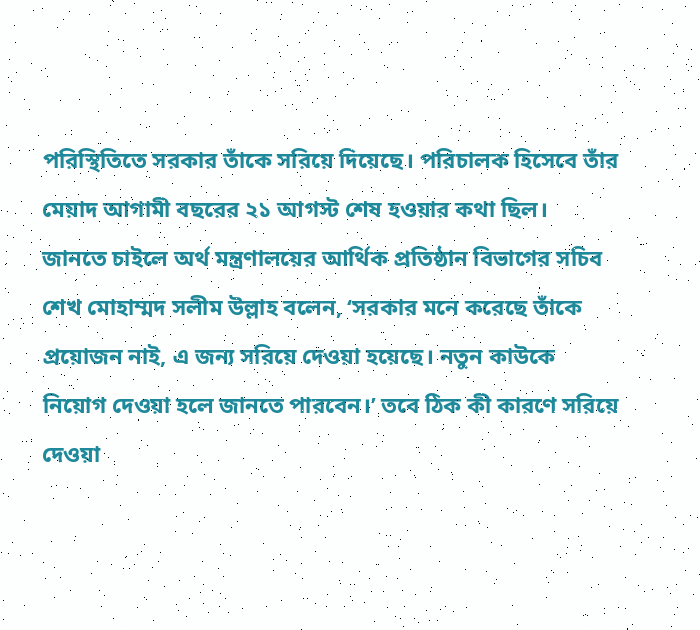পরিস্থিতিতে সরকার তাঁকে সরিয়ে দিয়েছে। পরিচালক হিসেবে তাঁর মেয়াদ আগামী বছরের ২১ আগস্ট শেষ হওয়ার কথা ছিল।
জানতে চাইলে অর্থ মন্ত্রণালয়ের আর্থিক প্রতিষ্ঠান বিভাগের সচিব শেখ মোহাম্মদ সলীম উল্লাহ বলেন, ‘সরকার মনে করেছে তাঁকে প্রয়োজন নাই, এ জন্য সরিয়ে দেওয়া হয়েছে। নতুন কাউকে নিয়োগ দেওয়া হলে জানতে পারবেন।’ তবে ঠিক কী কারণে সরিয়ে দেওয়া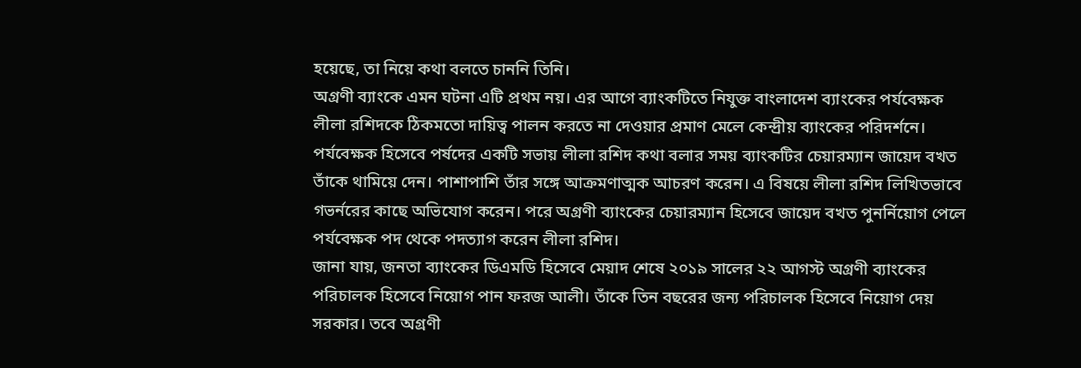হয়েছে, তা নিয়ে কথা বলতে চাননি তিনি।
অগ্রণী ব্যাংকে এমন ঘটনা এটি প্রথম নয়। এর আগে ব্যাংকটিতে নিযুক্ত বাংলাদেশ ব্যাংকের পর্যবেক্ষক লীলা রশিদকে ঠিকমতো দায়িত্ব পালন করতে না দেওয়ার প্রমাণ মেলে কেন্দ্রীয় ব্যাংকের পরিদর্শনে। পর্যবেক্ষক হিসেবে পর্ষদের একটি সভায় লীলা রশিদ কথা বলার সময় ব্যাংকটির চেয়ারম্যান জায়েদ বখত তাঁকে থামিয়ে দেন। পাশাপাশি তাঁর সঙ্গে আক্রমণাত্মক আচরণ করেন। এ বিষয়ে লীলা রশিদ লিখিতভাবে গভর্নরের কাছে অভিযোগ করেন। পরে অগ্রণী ব্যাংকের চেয়ারম্যান হিসেবে জায়েদ বখত পুনর্নিয়োগ পেলে পর্যবেক্ষক পদ থেকে পদত্যাগ করেন লীলা রশিদ।
জানা যায়, জনতা ব্যাংকের ডিএমডি হিসেবে মেয়াদ শেষে ২০১৯ সালের ২২ আগস্ট অগ্রণী ব্যাংকের পরিচালক হিসেবে নিয়োগ পান ফরজ আলী। তাঁকে তিন বছরের জন্য পরিচালক হিসেবে নিয়োগ দেয় সরকার। তবে অগ্রণী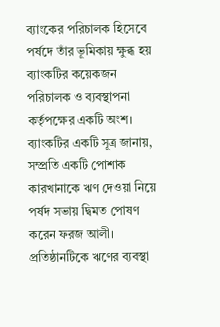ব্যাংকের পরিচালক হিসেবে পর্ষদে তাঁর ভূমিকায় ক্ষুব্ধ হয় ব্যাংকটির কয়েকজন পরিচালক ও ব্যবস্থাপনা কর্তৃপক্ষের একটি অংশ।
ব্যাংকটির একটি সূত্র জানায়, সম্প্রতি একটি পোশাক কারখানাকে ঋণ দেওয়া নিয়ে পর্ষদ সভায় দ্বিমত পোষণ করেন ফরজ আলী। প্রতিষ্ঠানটিকে ঋণের ব্যবস্থা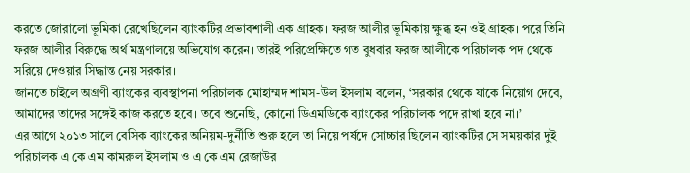করতে জোরালো ভূমিকা রেখেছিলেন ব্যাংকটির প্রভাবশালী এক গ্রাহক। ফরজ আলীর ভূমিকায় ক্ষুব্ধ হন ওই গ্রাহক। পরে তিনি ফরজ আলীর বিরুদ্ধে অর্থ মন্ত্রণালয়ে অভিযোগ করেন। তারই পরিপ্রেক্ষিতে গত বুধবার ফরজ আলীকে পরিচালক পদ থেকে সরিয়ে দেওয়ার সিদ্ধান্ত নেয় সরকার।
জানতে চাইলে অগ্রণী ব্যাংকের ব্যবস্থাপনা পরিচালক মোহাম্মদ শামস-উল ইসলাম বলেন, ‘সরকার থেকে যাকে নিয়োগ দেবে, আমাদের তাদের সঙ্গেই কাজ করতে হবে। তবে শুনেছি, কোনো ডিএমডিকে ব্যাংকের পরিচালক পদে রাখা হবে না।’
এর আগে ২০১৩ সালে বেসিক ব্যাংকের অনিয়ম-দুর্নীতি শুরু হলে তা নিয়ে পর্ষদে সোচ্চার ছিলেন ব্যাংকটির সে সময়কার দুই পরিচালক এ কে এম কামরুল ইসলাম ও এ কে এম রেজাউর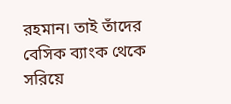রহমান। তাই তাঁদের বেসিক ব্যাংক থেকে সরিয়ে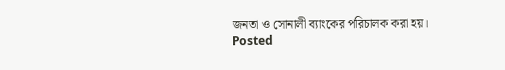জনতা ও সোনালী ব্যাংকের পরিচালক করা হয়।
Posted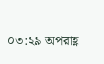০৩:২৯ অপরাহ্ণ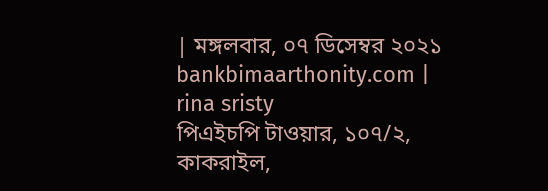| মঙ্গলবার, ০৭ ডিসেম্বর ২০২১
bankbimaarthonity.com | rina sristy
পিএইচপি টাওয়ার, ১০৭/২, কাকরাইল,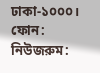ঢাকা-১০০০।
ফোন: নিউজরুম: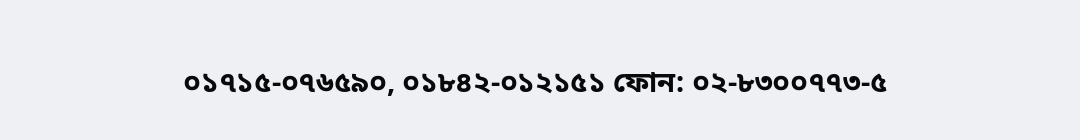০১৭১৫-০৭৬৫৯০, ০১৮৪২-০১২১৫১ ফোন: ০২-৮৩০০৭৭৩-৫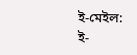ই-মেইল: ই-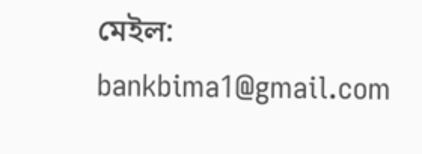মেইল: bankbima1@gmail.com